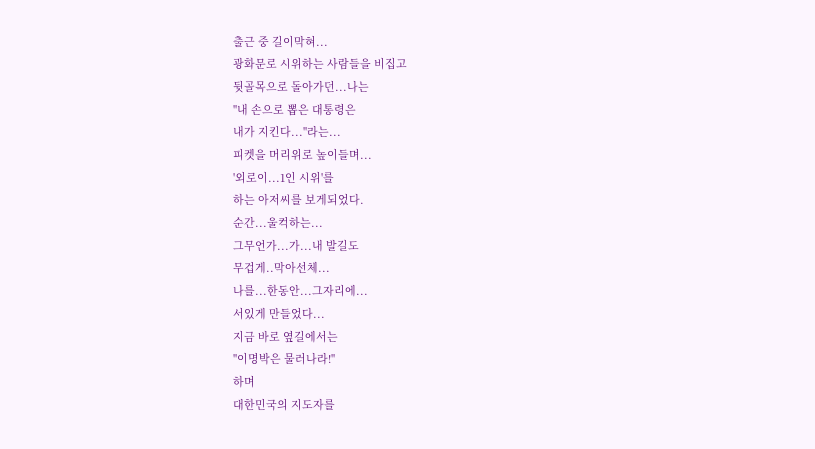출근 중 길이막혀...
광화문로 시위하는 사람들을 비집고
뒷골목으로 돌아가던...나는
"내 손으로 뽑은 대통령은
내가 지킨다..."라는...
피켓을 머리위로 높이들며...
'외로이...1인 시위'를
하는 아저씨를 보게되었다.
순간...울컥하는...
그무언가...가...내 발길도
무겁게..막아선체...
나를...한동안...그자리에...
서있게 만들었다...
지금 바로 옆길에서는
"이명박은 물러나라!"
하며
대한민국의 지도자를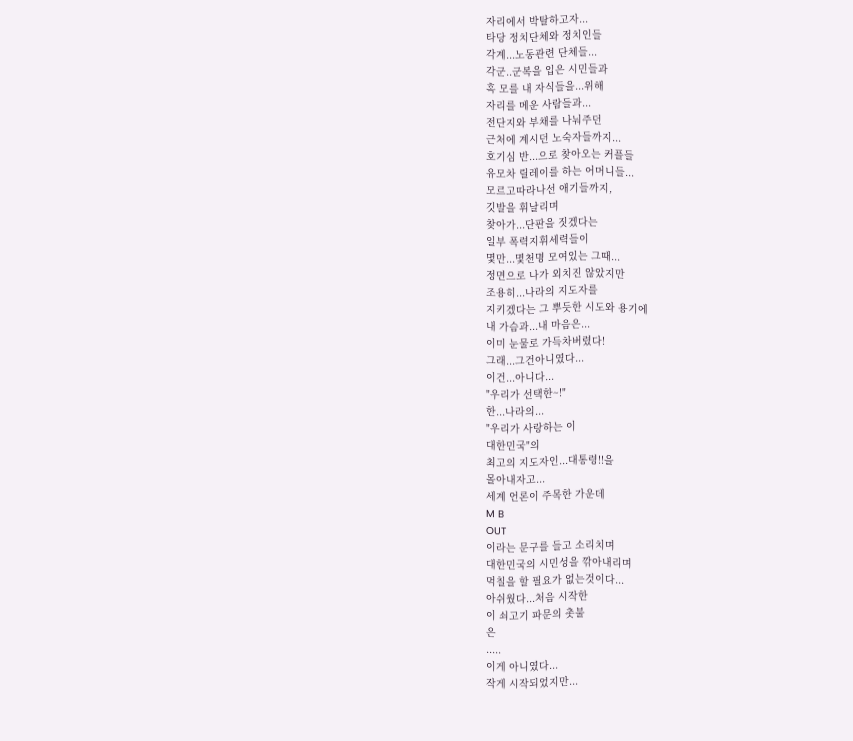자리에서 박탈하고자...
타당 정치단체와 정치인들
각계...노동관련 단체들...
각군..군복을 입은 시민들과
혹 모를 내 자식들을...위해
자리를 메운 사람들과...
전단지와 부채를 나눠주던
근처에 계시던 노숙자들까지...
호기심 반...으로 찾아오는 커플들
유모차 릴레이를 하는 어머니들...
모르고따라나선 애기들까지,
깃발을 휘날리며
찾아가...단판을 짓겠다는
일부 폭력지휘세력들이
몇만...몇천명 모여있는 그때...
정면으로 나가 외치진 않았지만
조용히...나라의 지도자를
지키겠다는 그 뿌듯한 시도와 용기에
내 가슴과...내 마음은...
이미 눈물로 가득차버렸다!
그래...그건아니였다...
이건...아니다...
"우리가 선택한~!"
한...나라의...
"우리가 사랑하는 이
대한민국"의
최고의 지도자인...대통령!!을
몰아내자고...
세계 언론이 주목한 가운데
M B
OUT
이라는 문구를 들고 소리치며
대한민국의 시민성을 깎아내리며
먹칠을 할 필요가 없는것이다...
아쉬웠다...처음 시작한
이 쇠고기 파문의 촛불
은
.....
이게 아니였다...
작게 시작되었지만...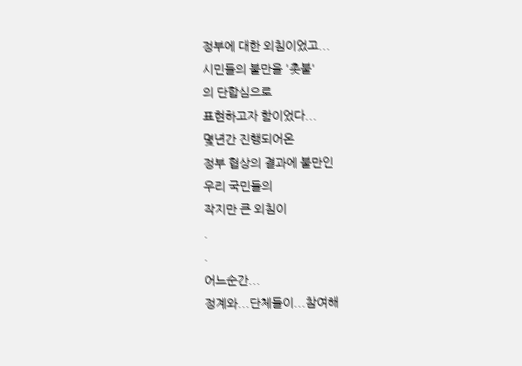정부에 대한 외침이었고...
시민들의 불만을 '촛불'
의 단합심으로
표현하고자 함이었다...
몇년간 진행되어온
정부 협상의 결과에 불만인
우리 국민들의
작지만 큰 외침이
.
.
어느순간...
정계와...단체들이...참여해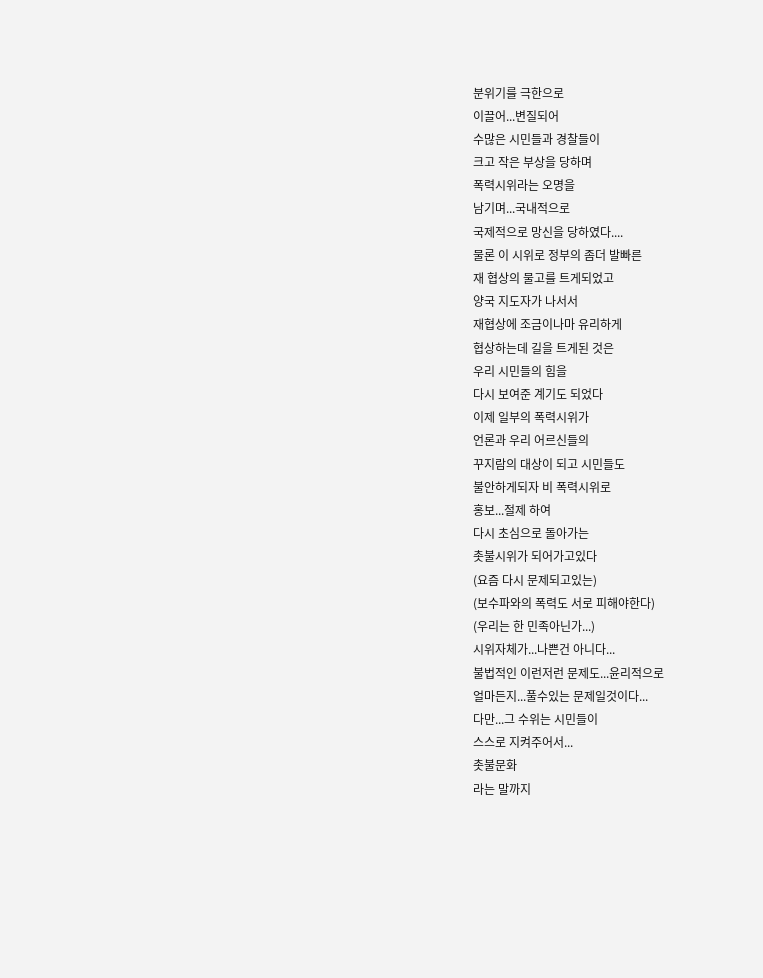분위기를 극한으로
이끌어...변질되어
수많은 시민들과 경찰들이
크고 작은 부상을 당하며
폭력시위라는 오명을
남기며...국내적으로
국제적으로 망신을 당하였다....
물론 이 시위로 정부의 좀더 발빠른
재 협상의 물고를 트게되었고
양국 지도자가 나서서
재협상에 조금이나마 유리하게
협상하는데 길을 트게된 것은
우리 시민들의 힘을
다시 보여준 계기도 되었다
이제 일부의 폭력시위가
언론과 우리 어르신들의
꾸지람의 대상이 되고 시민들도
불안하게되자 비 폭력시위로
홍보...절제 하여
다시 초심으로 돌아가는
촛불시위가 되어가고있다
(요즘 다시 문제되고있는)
(보수파와의 폭력도 서로 피해야한다)
(우리는 한 민족아닌가...)
시위자체가...나쁜건 아니다...
불법적인 이런저런 문제도...윤리적으로
얼마든지...풀수있는 문제일것이다...
다만...그 수위는 시민들이
스스로 지켜주어서...
촛불문화
라는 말까지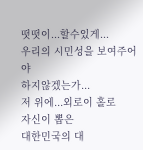떳떳이...할수있게...
우리의 시민성을 보여주어야
하지않겠는가...
저 위에...외로이 홀로
자신이 뽑은
대한민국의 대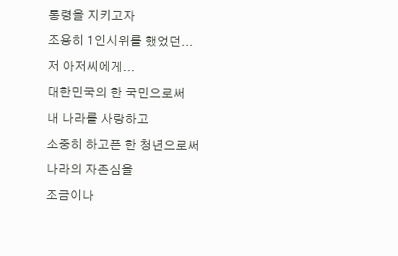통령을 지키고자
조용히 1인시위를 했었던...
저 아저씨에게...
대한민국의 한 국민으로써
내 나라를 사랑하고
소중히 하고픈 한 청년으로써
나라의 자존심을
조금이나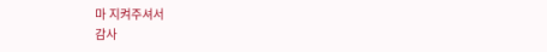마 지켜주셔서
감사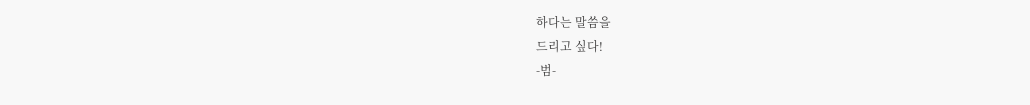하다는 말씀을
드리고 싶다!
-범-